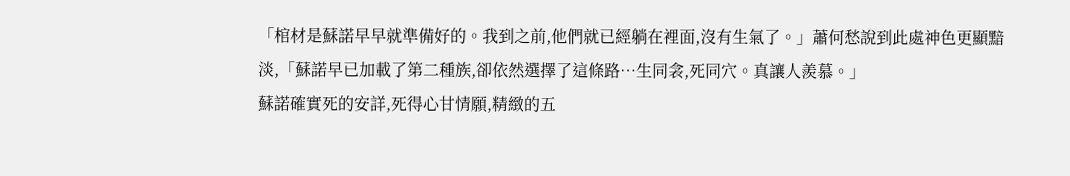「棺材是蘇諾早早就準備好的。我到之前,他們就已經躺在裡面,沒有生氣了。」蕭何愁說到此處神色更顯黯淡,「蘇諾早已加載了第二種族,卻依然選擇了這條路…生同衾,死同穴。真讓人羨慕。」
蘇諾確實死的安詳,死得心甘情願,精緻的五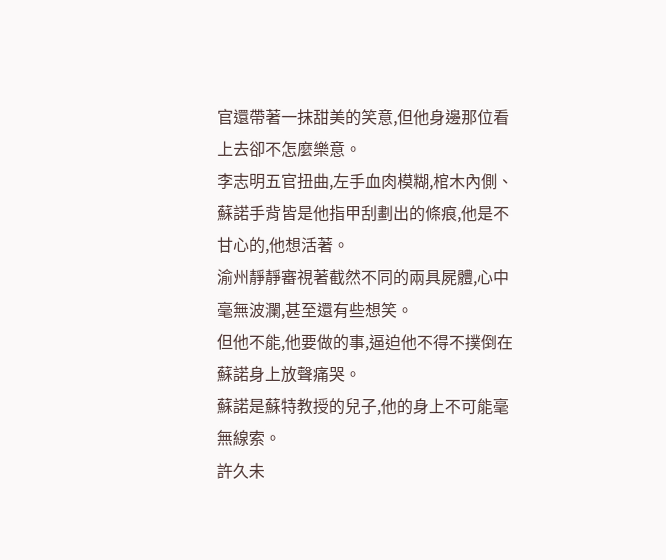官還帶著一抹甜美的笑意,但他身邊那位看上去卻不怎麼樂意。
李志明五官扭曲,左手血肉模糊,棺木內側、蘇諾手背皆是他指甲刮劃出的條痕,他是不甘心的,他想活著。
渝州靜靜審視著截然不同的兩具屍體,心中毫無波瀾,甚至還有些想笑。
但他不能,他要做的事,逼迫他不得不撲倒在蘇諾身上放聲痛哭。
蘇諾是蘇特教授的兒子,他的身上不可能毫無線索。
許久未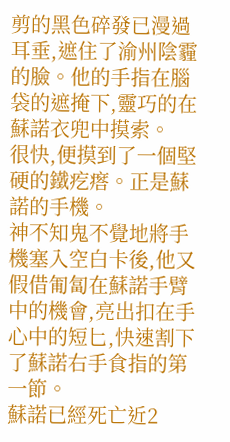剪的黑色碎發已漫過耳垂,遮住了渝州陰霾的臉。他的手指在腦袋的遮掩下,靈巧的在蘇諾衣兜中摸索。
很快,便摸到了一個堅硬的鐵疙瘩。正是蘇諾的手機。
神不知鬼不覺地將手機塞入空白卡後,他又假借匍匐在蘇諾手臂中的機會,亮出扣在手心中的短匕,快速割下了蘇諾右手食指的第一節。
蘇諾已經死亡近2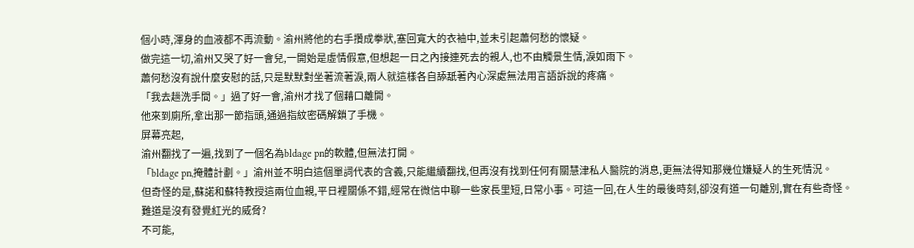個小時,渾身的血液都不再流動。渝州將他的右手攢成拳狀,塞回寬大的衣袖中,並未引起蕭何愁的懷疑。
做完這一切,渝州又哭了好一會兒,一開始是虛情假意,但想起一日之內接連死去的親人,也不由觸景生情,淚如雨下。
蕭何愁沒有說什麼安慰的話,只是默默對坐著流著淚,兩人就這樣各自舔舐著內心深處無法用言語訴說的疼痛。
「我去趟洗手間。」過了好一會,渝州才找了個藉口離開。
他來到廁所,拿出那一節指頭,通過指紋密碼解鎖了手機。
屏幕亮起,
渝州翻找了一遍,找到了一個名為bldage pn的軟體,但無法打開。
「bldage pn,掩體計劃。」渝州並不明白這個單詞代表的含義,只能繼續翻找,但再沒有找到任何有關慧津私人醫院的消息,更無法得知那幾位嫌疑人的生死情況。
但奇怪的是,蘇諾和蘇特教授這兩位血親,平日裡關係不錯,經常在微信中聊一些家長里短,日常小事。可這一回,在人生的最後時刻,卻沒有道一句離別,實在有些奇怪。
難道是沒有發覺紅光的威脅?
不可能,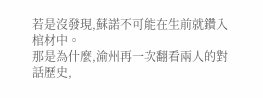若是沒發現,蘇諾不可能在生前就鑽入棺材中。
那是為什麼,渝州再一次翻看兩人的對話歷史,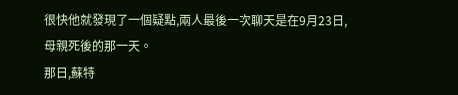很快他就發現了一個疑點,兩人最後一次聊天是在9月23日,母親死後的那一天。
那日,蘇特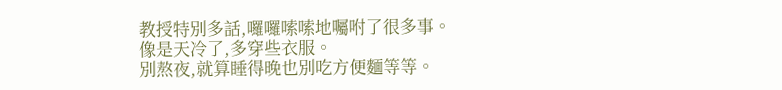教授特別多話,囉囉嗦嗦地囑咐了很多事。
像是天冷了,多穿些衣服。
別熬夜,就算睡得晚也別吃方便麵等等。